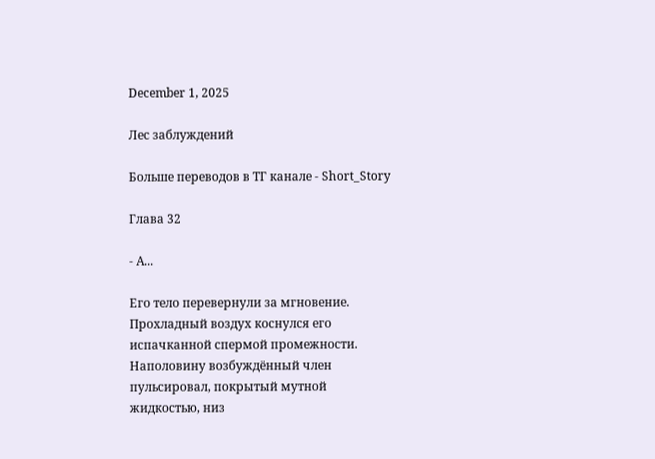December 1, 2025

Лес заблуждений

Больше переводов в ТГ канале - Short_Story

Глава 32

- А...

Его тело перевернули за мгновение. Прохладный воздух коснулся его испачканной спермой промежности. Наполовину возбуждённый член пульсировал, покрытый мутной жидкостью, низ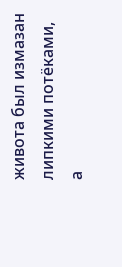живота был измазан липкими потёками, а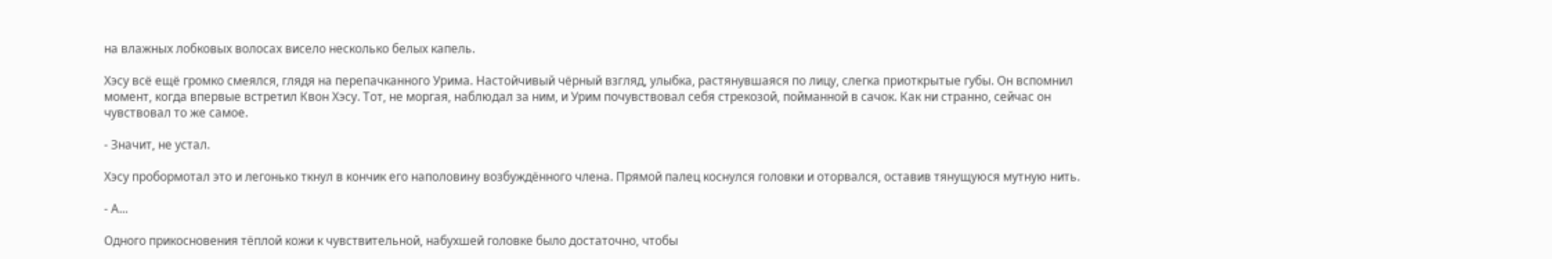на влажных лобковых волосах висело несколько белых капель.

Хэсу всё ещё громко смеялся, глядя на перепачканного Урима. Настойчивый чёрный взгляд, улыбка, растянувшаяся по лицу, слегка приоткрытые губы. Он вспомнил момент, когда впервые встретил Квон Хэсу. Тот, не моргая, наблюдал за ним, и Урим почувствовал себя стрекозой, пойманной в сачок. Как ни странно, сейчас он чувствовал то же самое.

- Значит, не устал.

Хэсу пробормотал это и легонько ткнул в кончик его наполовину возбуждённого члена. Прямой палец коснулся головки и оторвался, оставив тянущуюся мутную нить.

- А...

Одного прикосновения тёплой кожи к чувствительной, набухшей головке было достаточно, чтобы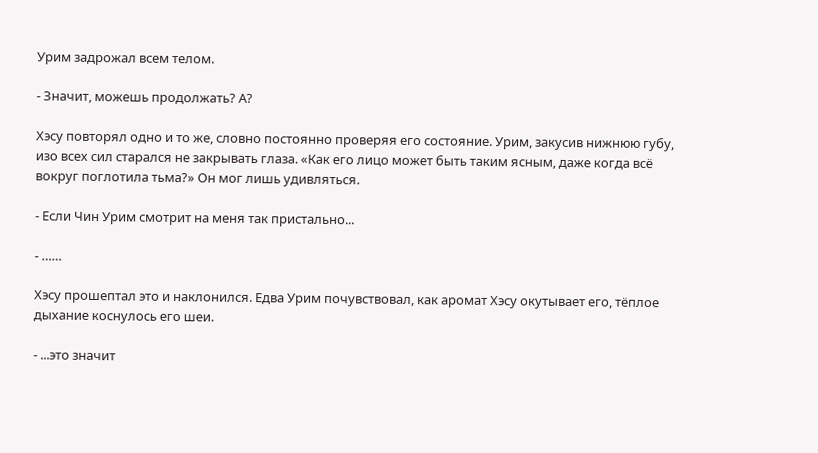Урим задрожал всем телом.

- Значит, можешь продолжать? А?

Хэсу повторял одно и то же, словно постоянно проверяя его состояние. Урим, закусив нижнюю губу, изо всех сил старался не закрывать глаза. «Как его лицо может быть таким ясным, даже когда всё вокруг поглотила тьма?» Он мог лишь удивляться.

- Если Чин Урим смотрит на меня так пристально...

- ……

Хэсу прошептал это и наклонился. Едва Урим почувствовал, как аромат Хэсу окутывает его, тёплое дыхание коснулось его шеи.

- ...это значит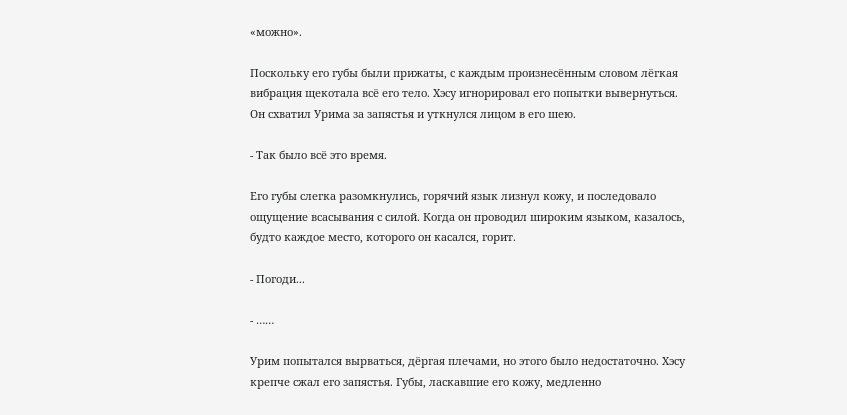«можно».

Поскольку его губы были прижаты, с каждым произнесённым словом лёгкая вибрация щекотала всё его тело. Хэсу игнорировал его попытки вывернуться. Он схватил Урима за запястья и уткнулся лицом в его шею.

- Так было всё это время.

Его губы слегка разомкнулись, горячий язык лизнул кожу, и последовало ощущение всасывания с силой. Когда он проводил широким языком, казалось, будто каждое место, которого он касался, горит.

- Погоди...

- ……

Урим попытался вырваться, дёргая плечами, но этого было недостаточно. Хэсу крепче сжал его запястья. Губы, ласкавшие его кожу, медленно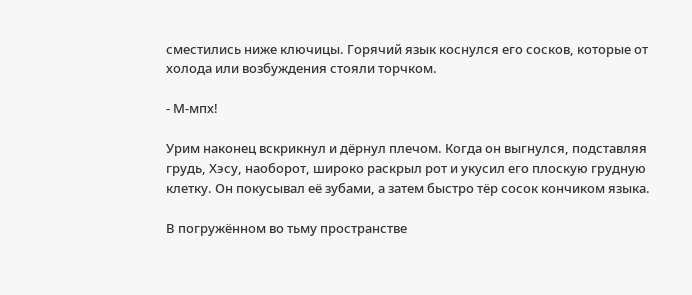сместились ниже ключицы. Горячий язык коснулся его сосков, которые от холода или возбуждения стояли торчком.

- М-мпх!

Урим наконец вскрикнул и дёрнул плечом. Когда он выгнулся, подставляя грудь, Хэсу, наоборот, широко раскрыл рот и укусил его плоскую грудную клетку. Он покусывал её зубами, а затем быстро тёр сосок кончиком языка.

В погружённом во тьму пространстве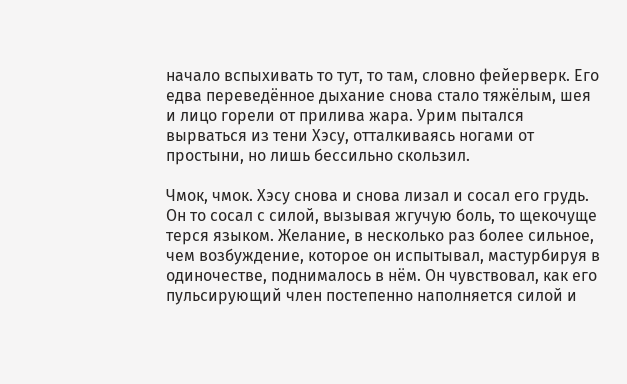начало вспыхивать то тут, то там, словно фейерверк. Его едва переведённое дыхание снова стало тяжёлым, шея и лицо горели от прилива жара. Урим пытался вырваться из тени Хэсу, отталкиваясь ногами от простыни, но лишь бессильно скользил.

Чмок, чмок. Хэсу снова и снова лизал и сосал его грудь. Он то сосал с силой, вызывая жгучую боль, то щекочуще терся языком. Желание, в несколько раз более сильное, чем возбуждение, которое он испытывал, мастурбируя в одиночестве, поднималось в нём. Он чувствовал, как его пульсирующий член постепенно наполняется силой и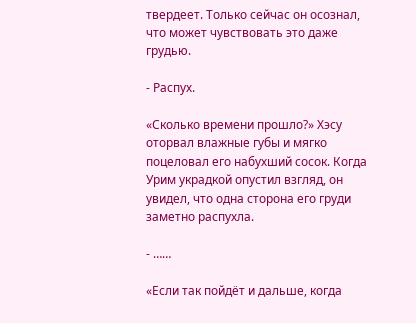твердеет. Только сейчас он осознал, что может чувствовать это даже грудью.

- Распух.

«Сколько времени прошло?» Хэсу оторвал влажные губы и мягко поцеловал его набухший сосок. Когда Урим украдкой опустил взгляд, он увидел, что одна сторона его груди заметно распухла.

- ……

«Если так пойдёт и дальше, когда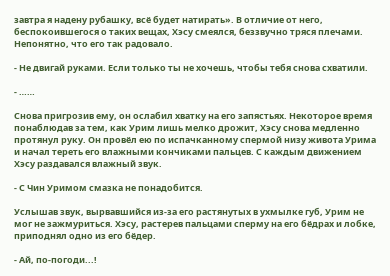завтра я надену рубашку, всё будет натирать». В отличие от него, беспокоившегося о таких вещах, Хэсу смеялся, беззвучно тряся плечами. Непонятно, что его так радовало.

- Не двигай руками. Если только ты не хочешь, чтобы тебя снова схватили.

- ……

Снова пригрозив ему, он ослабил хватку на его запястьях. Некоторое время понаблюдав за тем, как Урим лишь мелко дрожит, Хэсу снова медленно протянул руку. Он провёл ею по испачканному спермой низу живота Урима и начал тереть его влажными кончиками пальцев. С каждым движением Хэсу раздавался влажный звук.

- С Чин Уримом смазка не понадобится.

Услышав звук, вырвавшийся из-за его растянутых в ухмылке губ, Урим не мог не зажмуриться. Хэсу, растерев пальцами сперму на его бёдрах и лобке, приподнял одно из его бёдер.

- Ай, по-погоди...!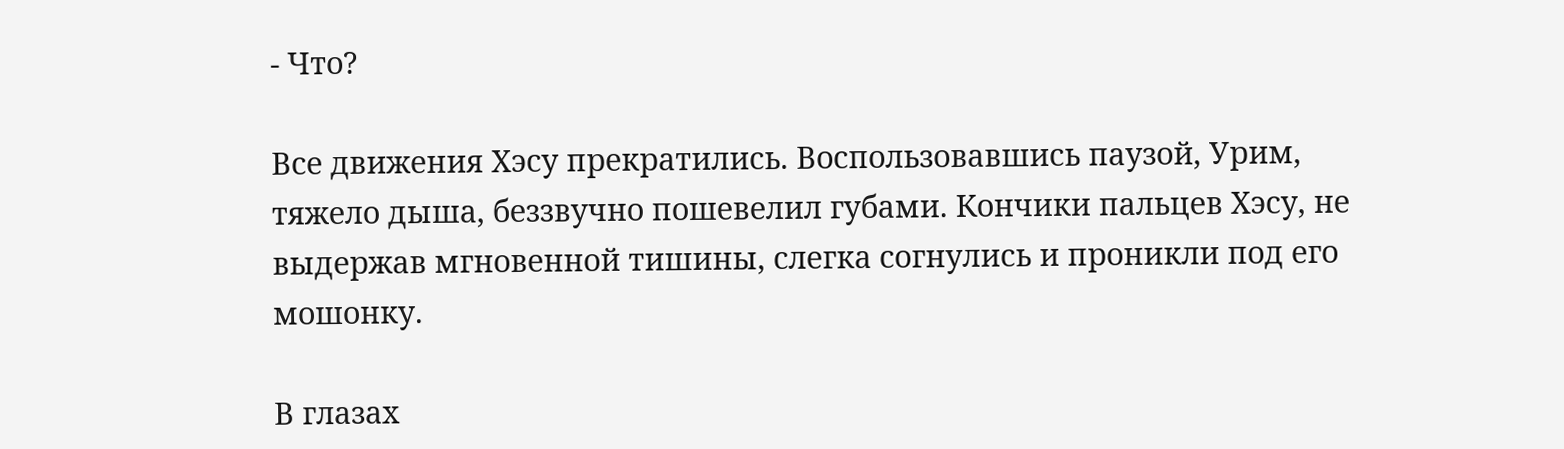- Что?

Все движения Хэсу прекратились. Воспользовавшись паузой, Урим, тяжело дыша, беззвучно пошевелил губами. Кончики пальцев Хэсу, не выдержав мгновенной тишины, слегка согнулись и проникли под его мошонку.

В глазах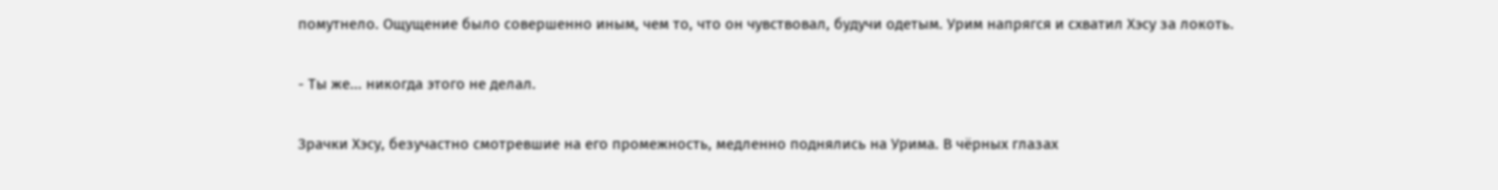помутнело. Ощущение было совершенно иным, чем то, что он чувствовал, будучи одетым. Урим напрягся и схватил Хэсу за локоть.

- Ты же... никогда этого не делал.

Зрачки Хэсу, безучастно смотревшие на его промежность, медленно поднялись на Урима. В чёрных глазах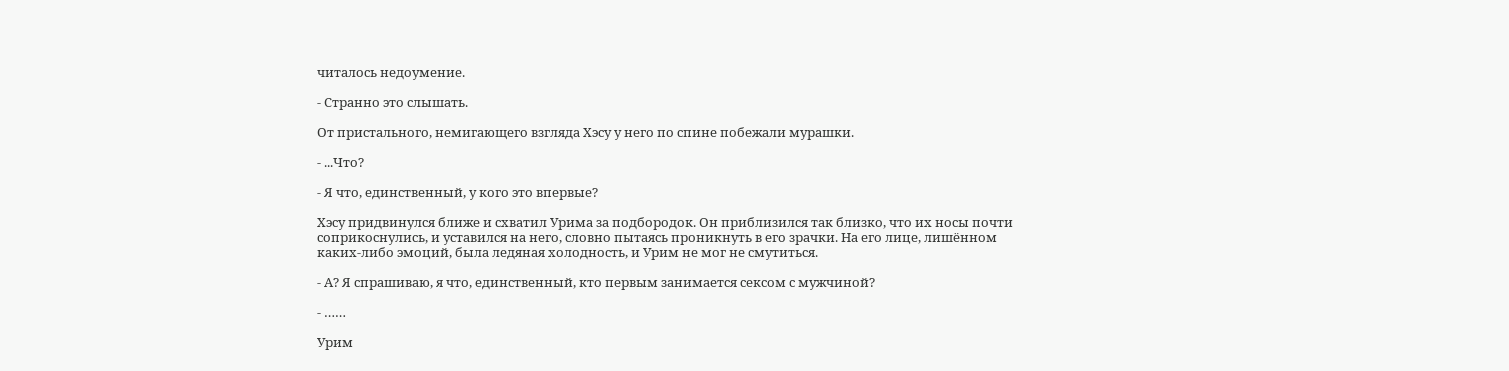читалось недоумение.

- Странно это слышать.

От пристального, немигающего взгляда Хэсу у него по спине побежали мурашки.

- ...Что?

- Я что, единственный, у кого это впервые?

Хэсу придвинулся ближе и схватил Урима за подбородок. Он приблизился так близко, что их носы почти соприкоснулись, и уставился на него, словно пытаясь проникнуть в его зрачки. На его лице, лишённом каких-либо эмоций, была ледяная холодность, и Урим не мог не смутиться.

- А? Я спрашиваю, я что, единственный, кто первым занимается сексом с мужчиной?

- ……

Урим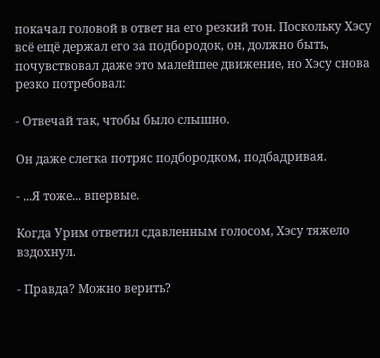покачал головой в ответ на его резкий тон. Поскольку Хэсу всё ещё держал его за подбородок, он, должно быть, почувствовал даже это малейшее движение, но Хэсу снова резко потребовал:

- Отвечай так, чтобы было слышно.

Он даже слегка потряс подбородком, подбадривая.

- ...Я тоже... впервые.

Когда Урим ответил сдавленным голосом, Хэсу тяжело вздохнул.

- Правда? Можно верить?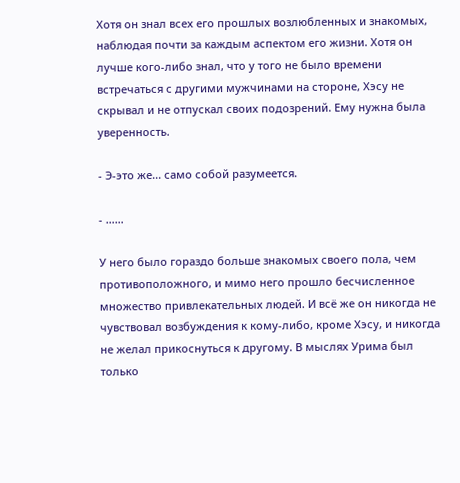Хотя он знал всех его прошлых возлюбленных и знакомых, наблюдая почти за каждым аспектом его жизни. Хотя он лучше кого-либо знал, что у того не было времени встречаться с другими мужчинами на стороне, Хэсу не скрывал и не отпускал своих подозрений. Ему нужна была уверенность.

- Э-это же... само собой разумеется.

- ……

У него было гораздо больше знакомых своего пола, чем противоположного, и мимо него прошло бесчисленное множество привлекательных людей. И всё же он никогда не чувствовал возбуждения к кому-либо, кроме Хэсу, и никогда не желал прикоснуться к другому. В мыслях Урима был только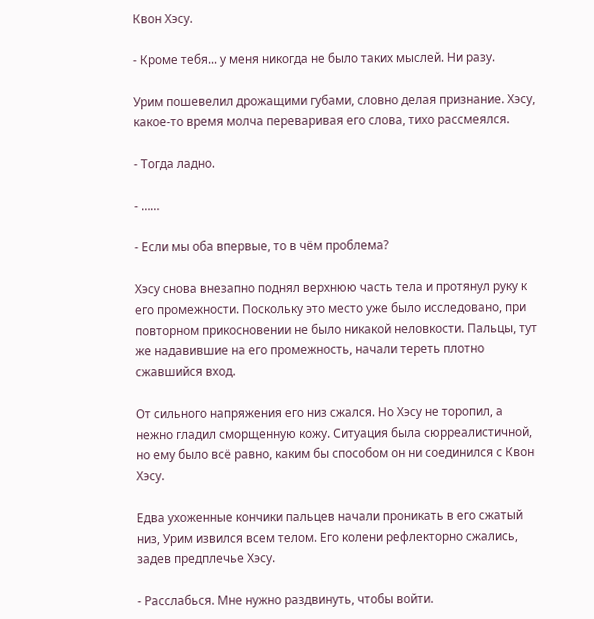Квон Хэсу.

- Кроме тебя... у меня никогда не было таких мыслей. Ни разу.

Урим пошевелил дрожащими губами, словно делая признание. Хэсу, какое-то время молча переваривая его слова, тихо рассмеялся.

- Тогда ладно.

- ……

- Если мы оба впервые, то в чём проблема?

Хэсу снова внезапно поднял верхнюю часть тела и протянул руку к его промежности. Поскольку это место уже было исследовано, при повторном прикосновении не было никакой неловкости. Пальцы, тут же надавившие на его промежность, начали тереть плотно сжавшийся вход.

От сильного напряжения его низ сжался. Но Хэсу не торопил, а нежно гладил сморщенную кожу. Ситуация была сюрреалистичной, но ему было всё равно, каким бы способом он ни соединился с Квон Хэсу.

Едва ухоженные кончики пальцев начали проникать в его сжатый низ, Урим извился всем телом. Его колени рефлекторно сжались, задев предплечье Хэсу.

- Расслабься. Мне нужно раздвинуть, чтобы войти.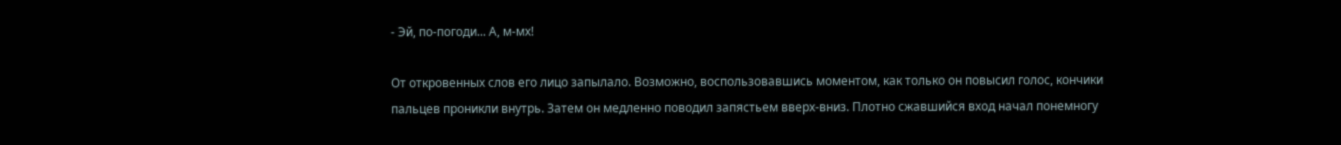- Эй, по-погоди... А, м-мх!

От откровенных слов его лицо запылало. Возможно, воспользовавшись моментом, как только он повысил голос, кончики пальцев проникли внутрь. Затем он медленно поводил запястьем вверх-вниз. Плотно сжавшийся вход начал понемногу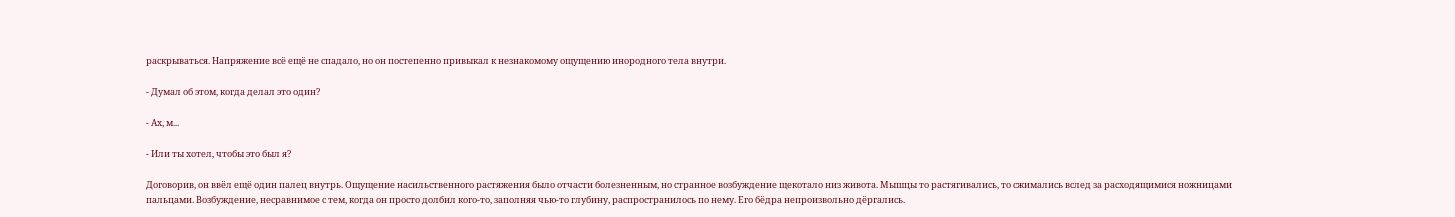раскрываться. Напряжение всё ещё не спадало, но он постепенно привыкал к незнакомому ощущению инородного тела внутри.

- Думал об этом, когда делал это один?

- Ах, м...

- Или ты хотел, чтобы это был я?

Договорив, он ввёл ещё один палец внутрь. Ощущение насильственного растяжения было отчасти болезненным, но странное возбуждение щекотало низ живота. Мышцы то растягивались, то сжимались вслед за расходящимися ножницами пальцами. Возбуждение, несравнимое с тем, когда он просто долбил кого-то, заполняя чью-то глубину, распространилось по нему. Его бёдра непроизвольно дёргались.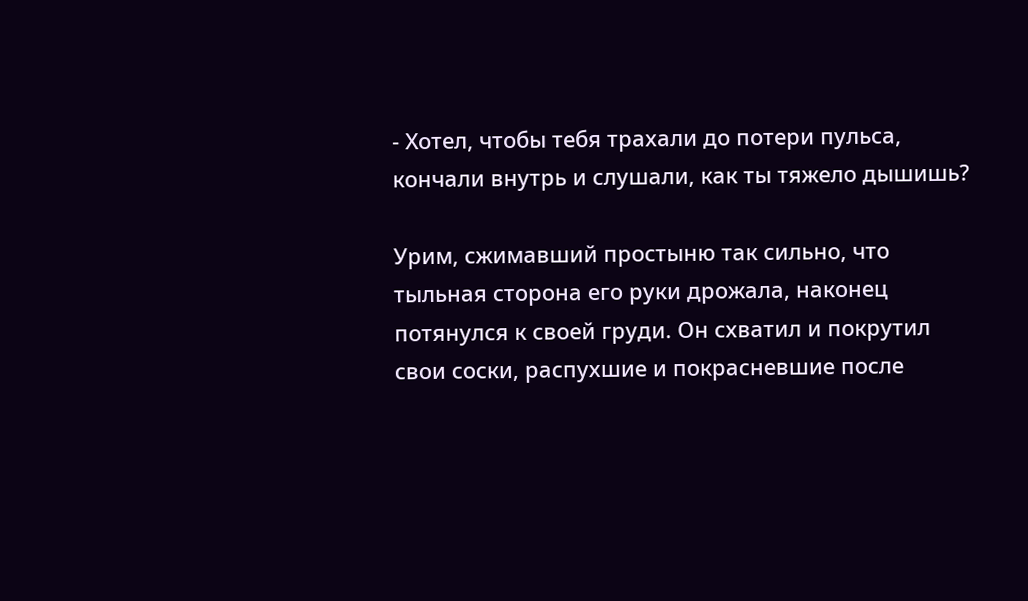- Хотел, чтобы тебя трахали до потери пульса, кончали внутрь и слушали, как ты тяжело дышишь?

Урим, сжимавший простыню так сильно, что тыльная сторона его руки дрожала, наконец потянулся к своей груди. Он схватил и покрутил свои соски, распухшие и покрасневшие после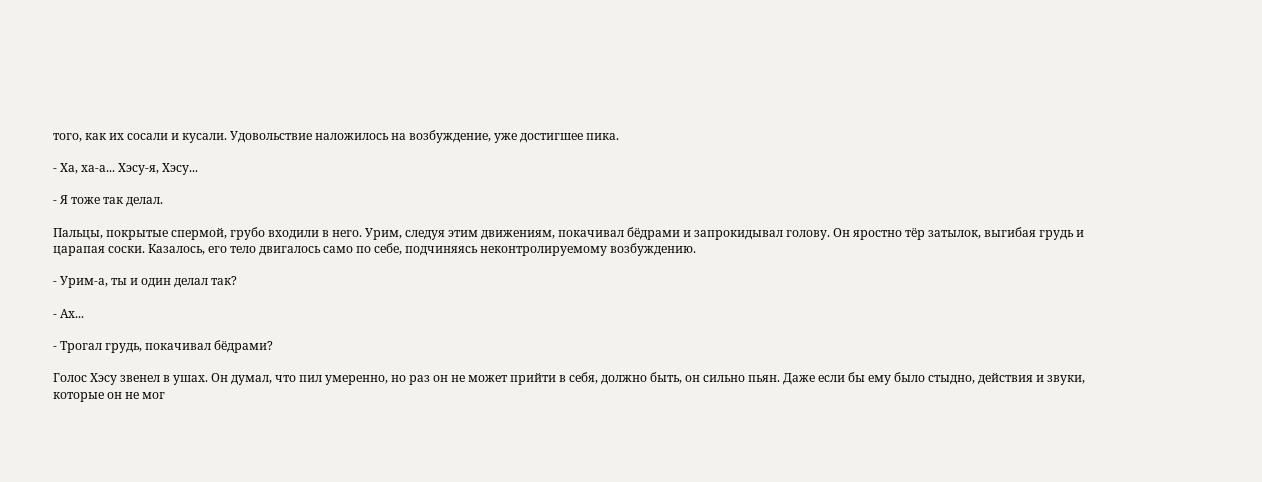того, как их сосали и кусали. Удовольствие наложилось на возбуждение, уже достигшее пика.

- Ха, ха-а... Хэсу-я, Хэсу...

- Я тоже так делал.

Пальцы, покрытые спермой, грубо входили в него. Урим, следуя этим движениям, покачивал бёдрами и запрокидывал голову. Он яростно тёр затылок, выгибая грудь и царапая соски. Казалось, его тело двигалось само по себе, подчиняясь неконтролируемому возбуждению.

- Урим-а, ты и один делал так?

- Ах...

- Трогал грудь, покачивал бёдрами?

Голос Хэсу звенел в ушах. Он думал, что пил умеренно, но раз он не может прийти в себя, должно быть, он сильно пьян. Даже если бы ему было стыдно, действия и звуки, которые он не мог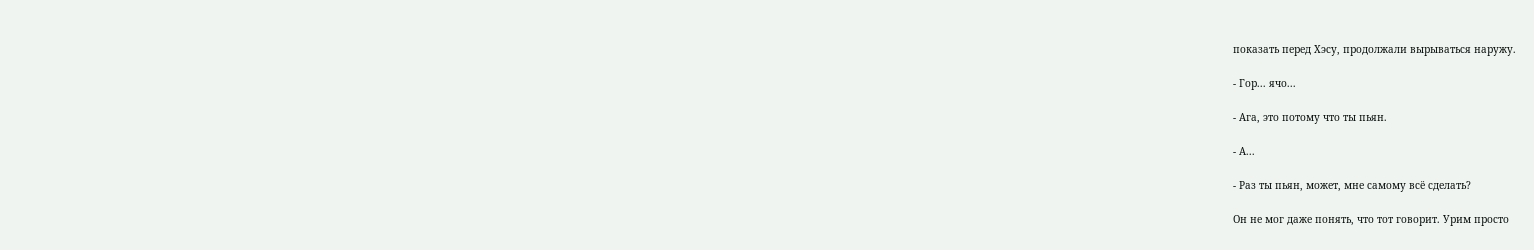показать перед Хэсу, продолжали вырываться наружу.

- Гор... ячо...

- Ага, это потому что ты пьян.

- А...

- Раз ты пьян, может, мне самому всё сделать?

Он не мог даже понять, что тот говорит. Урим просто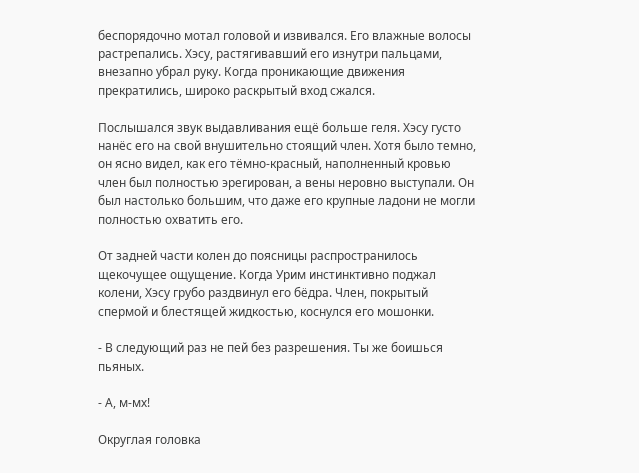беспорядочно мотал головой и извивался. Его влажные волосы растрепались. Хэсу, растягивавший его изнутри пальцами, внезапно убрал руку. Когда проникающие движения прекратились, широко раскрытый вход сжался.

Послышался звук выдавливания ещё больше геля. Хэсу густо нанёс его на свой внушительно стоящий член. Хотя было темно, он ясно видел, как его тёмно-красный, наполненный кровью член был полностью эрегирован, а вены неровно выступали. Он был настолько большим, что даже его крупные ладони не могли полностью охватить его.

От задней части колен до поясницы распространилось щекочущее ощущение. Когда Урим инстинктивно поджал колени, Хэсу грубо раздвинул его бёдра. Член, покрытый спермой и блестящей жидкостью, коснулся его мошонки.

- В следующий раз не пей без разрешения. Ты же боишься пьяных.

- А, м-мх!

Округлая головка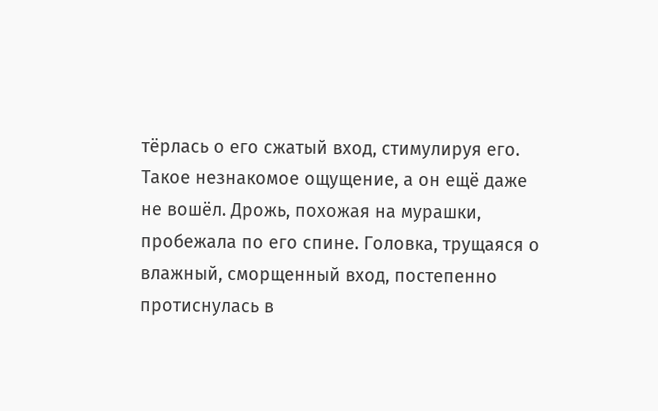тёрлась о его сжатый вход, стимулируя его. Такое незнакомое ощущение, а он ещё даже не вошёл. Дрожь, похожая на мурашки, пробежала по его спине. Головка, трущаяся о влажный, сморщенный вход, постепенно протиснулась в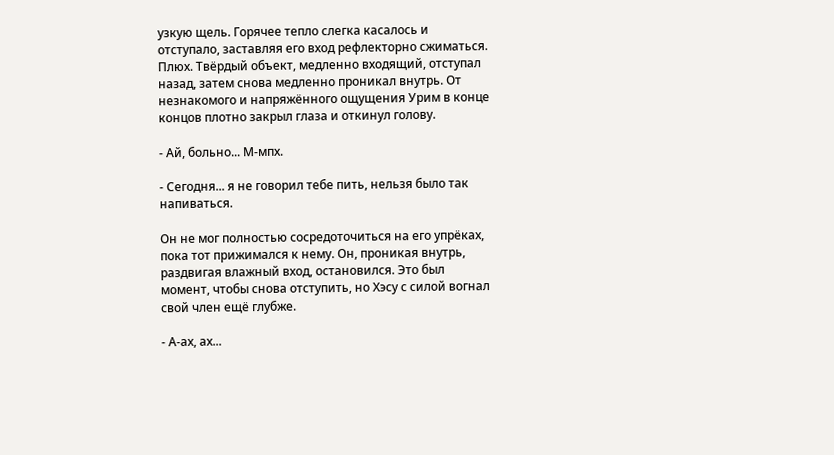узкую щель. Горячее тепло слегка касалось и отступало, заставляя его вход рефлекторно сжиматься. Плюх. Твёрдый объект, медленно входящий, отступал назад, затем снова медленно проникал внутрь. От незнакомого и напряжённого ощущения Урим в конце концов плотно закрыл глаза и откинул голову.

- Ай, больно... М-мпх.

- Сегодня... я не говорил тебе пить, нельзя было так напиваться.

Он не мог полностью сосредоточиться на его упрёках, пока тот прижимался к нему. Он, проникая внутрь, раздвигая влажный вход, остановился. Это был момент, чтобы снова отступить, но Хэсу с силой вогнал свой член ещё глубже.

- А-ах, ах...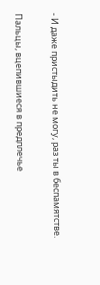- И даже пристыдить не могу, раз ты в беспамятстве.

Пальцы, вцепившиеся в предплечье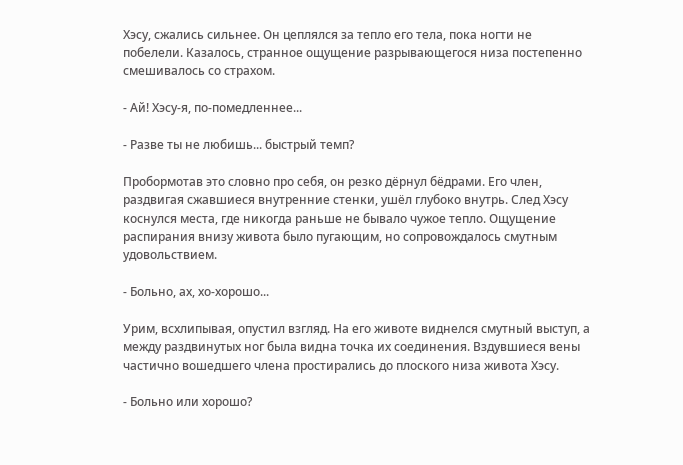Хэсу, сжались сильнее. Он цеплялся за тепло его тела, пока ногти не побелели. Казалось, странное ощущение разрывающегося низа постепенно смешивалось со страхом.

- Ай! Хэсу-я, по-помедленнее...

- Разве ты не любишь... быстрый темп?

Пробормотав это словно про себя, он резко дёрнул бёдрами. Его член, раздвигая сжавшиеся внутренние стенки, ушёл глубоко внутрь. След Хэсу коснулся места, где никогда раньше не бывало чужое тепло. Ощущение распирания внизу живота было пугающим, но сопровождалось смутным удовольствием.

- Больно, ах, хо-хорошо...

Урим, всхлипывая, опустил взгляд. На его животе виднелся смутный выступ, а между раздвинутых ног была видна точка их соединения. Вздувшиеся вены частично вошедшего члена простирались до плоского низа живота Хэсу.

- Больно или хорошо?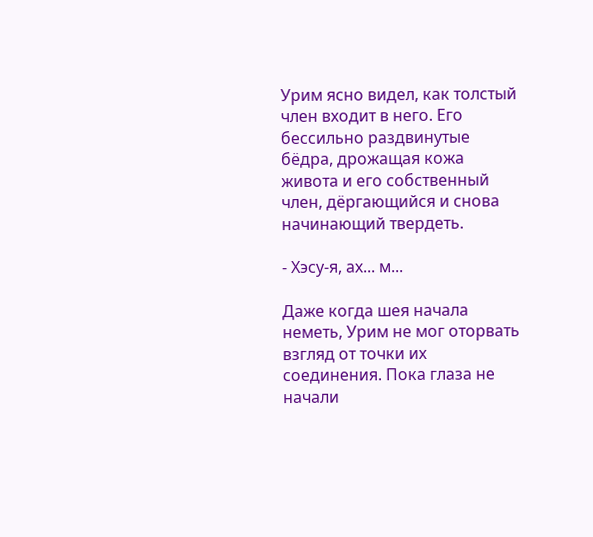Урим ясно видел, как толстый член входит в него. Его бессильно раздвинутые бёдра, дрожащая кожа живота и его собственный член, дёргающийся и снова начинающий твердеть.

- Хэсу-я, ах... м...

Даже когда шея начала неметь, Урим не мог оторвать взгляд от точки их соединения. Пока глаза не начали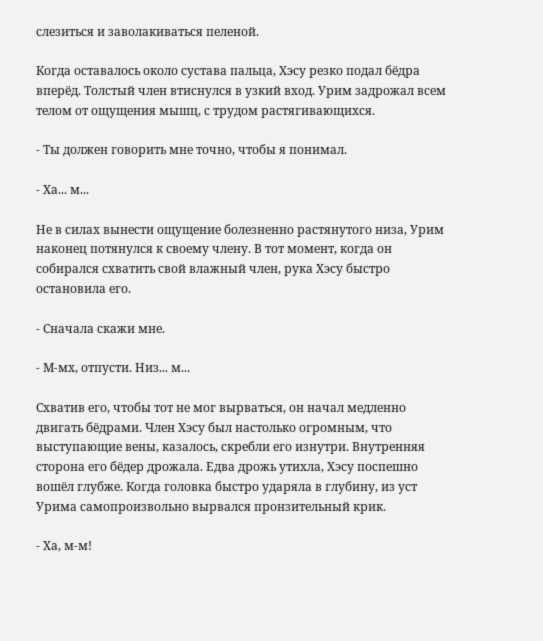слезиться и заволакиваться пеленой.

Когда оставалось около сустава пальца, Хэсу резко подал бёдра вперёд. Толстый член втиснулся в узкий вход. Урим задрожал всем телом от ощущения мышц, с трудом растягивающихся.

- Ты должен говорить мне точно, чтобы я понимал.

- Ха... м...

Не в силах вынести ощущение болезненно растянутого низа, Урим наконец потянулся к своему члену. В тот момент, когда он собирался схватить свой влажный член, рука Хэсу быстро остановила его.

- Сначала скажи мне.

- М-мх, отпусти. Низ... м...

Схватив его, чтобы тот не мог вырваться, он начал медленно двигать бёдрами. Член Хэсу был настолько огромным, что выступающие вены, казалось, скребли его изнутри. Внутренняя сторона его бёдер дрожала. Едва дрожь утихла, Хэсу поспешно вошёл глубже. Когда головка быстро ударяла в глубину, из уст Урима самопроизвольно вырвался пронзительный крик.

- Ха, м-м!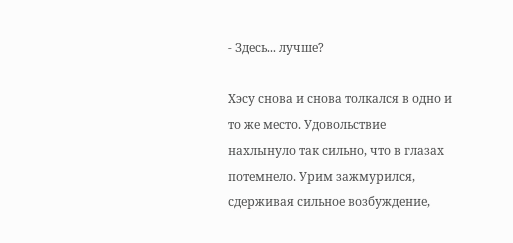- Здесь... лучше?

Хэсу снова и снова толкался в одно и то же место. Удовольствие нахлынуло так сильно, что в глазах потемнело. Урим зажмурился, сдерживая сильное возбуждение,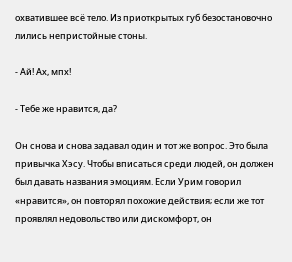охватившее всё тело. Из приоткрытых губ безостановочно лились непристойные стоны.

- Ай! Ах, мпх!

- Тебе же нравится, да?

Он снова и снова задавал один и тот же вопрос. Это была привычка Хэсу. Чтобы вписаться среди людей, он должен был давать названия эмоциям. Если Урим говорил «нравится», он повторял похожие действия; если же тот проявлял недовольство или дискомфорт, он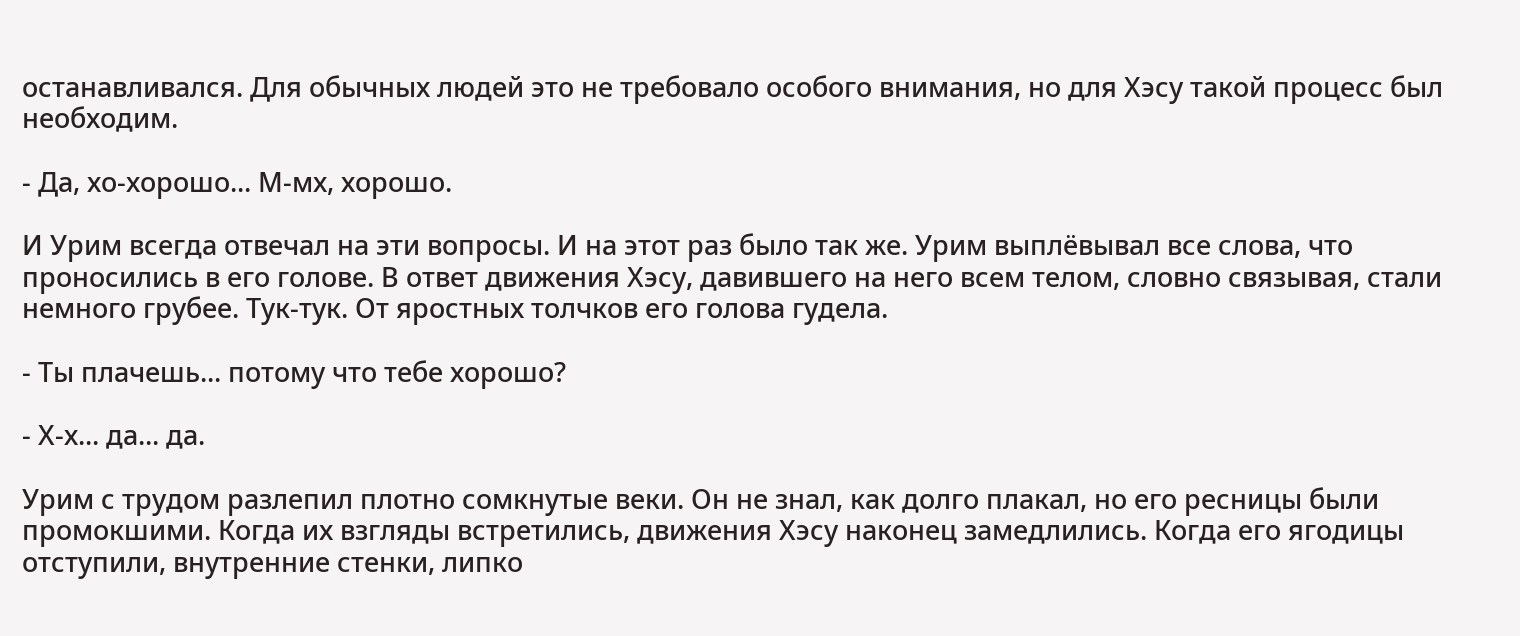останавливался. Для обычных людей это не требовало особого внимания, но для Хэсу такой процесс был необходим.

- Да, хо-хорошо... М-мх, хорошо.

И Урим всегда отвечал на эти вопросы. И на этот раз было так же. Урим выплёвывал все слова, что проносились в его голове. В ответ движения Хэсу, давившего на него всем телом, словно связывая, стали немного грубее. Тук-тук. От яростных толчков его голова гудела.

- Ты плачешь... потому что тебе хорошо?

- Х-х... да... да.

Урим с трудом разлепил плотно сомкнутые веки. Он не знал, как долго плакал, но его ресницы были промокшими. Когда их взгляды встретились, движения Хэсу наконец замедлились. Когда его ягодицы отступили, внутренние стенки, липко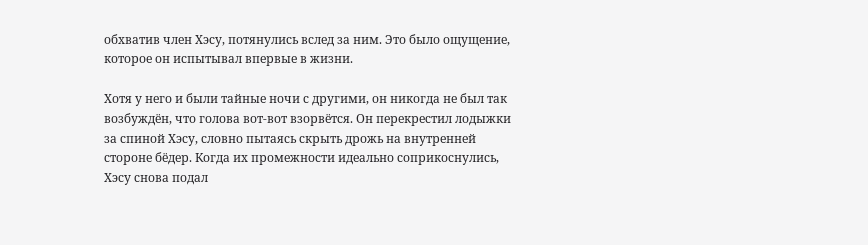обхватив член Хэсу, потянулись вслед за ним. Это было ощущение, которое он испытывал впервые в жизни.

Хотя у него и были тайные ночи с другими, он никогда не был так возбуждён, что голова вот-вот взорвётся. Он перекрестил лодыжки за спиной Хэсу, словно пытаясь скрыть дрожь на внутренней стороне бёдер. Когда их промежности идеально соприкоснулись, Хэсу снова подал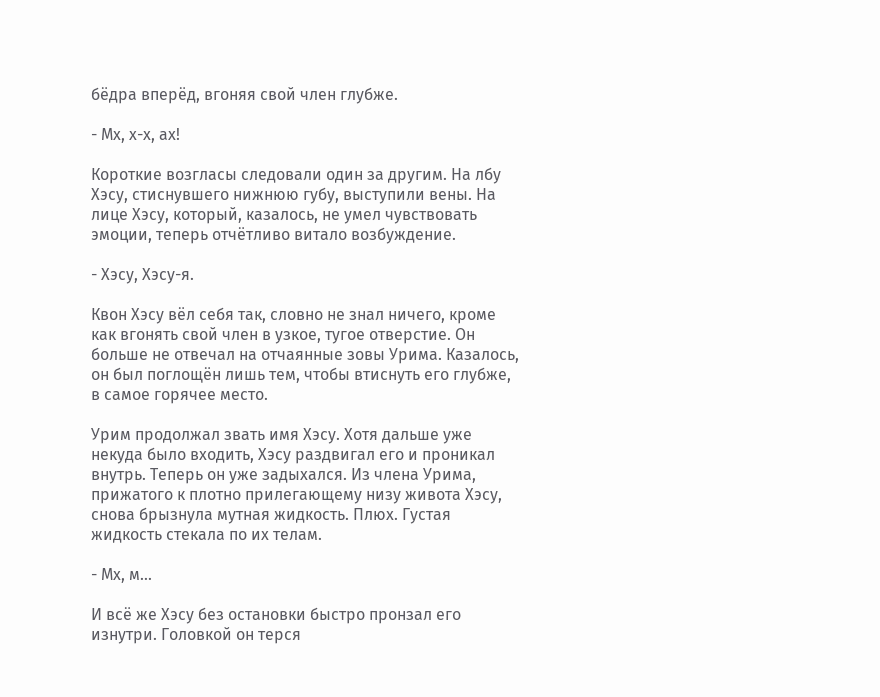бёдра вперёд, вгоняя свой член глубже.

- Мх, х-х, ах!

Короткие возгласы следовали один за другим. На лбу Хэсу, стиснувшего нижнюю губу, выступили вены. На лице Хэсу, который, казалось, не умел чувствовать эмоции, теперь отчётливо витало возбуждение.

- Хэсу, Хэсу-я.

Квон Хэсу вёл себя так, словно не знал ничего, кроме как вгонять свой член в узкое, тугое отверстие. Он больше не отвечал на отчаянные зовы Урима. Казалось, он был поглощён лишь тем, чтобы втиснуть его глубже, в самое горячее место.

Урим продолжал звать имя Хэсу. Хотя дальше уже некуда было входить, Хэсу раздвигал его и проникал внутрь. Теперь он уже задыхался. Из члена Урима, прижатого к плотно прилегающему низу живота Хэсу, снова брызнула мутная жидкость. Плюх. Густая жидкость стекала по их телам.

- Мх, м...

И всё же Хэсу без остановки быстро пронзал его изнутри. Головкой он терся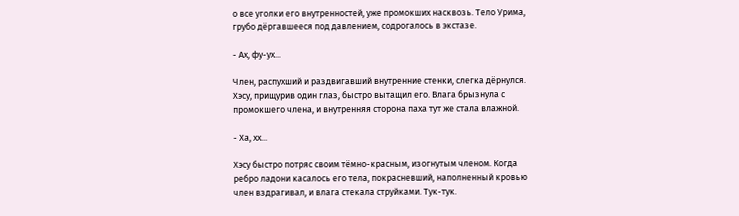о все уголки его внутренностей, уже промокших насквозь. Тело Урима, грубо дёргавшееся под давлением, содрогалось в экстазе.

- Ах, фу-ух...

Член, распухший и раздвигавший внутренние стенки, слегка дёрнулся. Хэсу, прищурив один глаз, быстро вытащил его. Влага брызнула с промокшего члена, и внутренняя сторона паха тут же стала влажной.

- Ха, хх...

Хэсу быстро потряс своим тёмно-красным, изогнутым членом. Когда ребро ладони касалось его тела, покрасневший, наполненный кровью член вздрагивал, и влага стекала струйками. Тук-тук.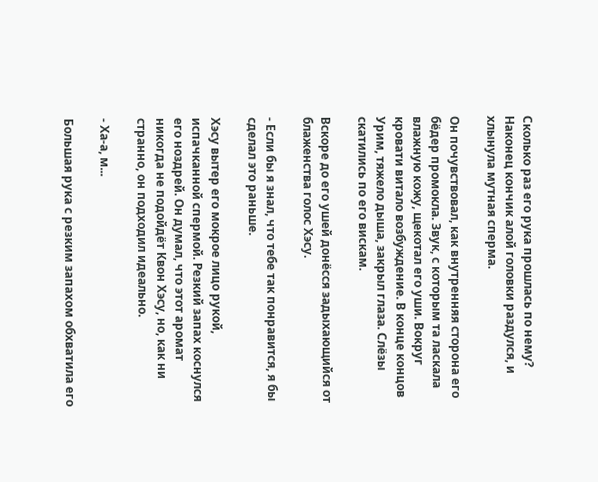Сколько раз его рука прошлась по нему? Наконец кончик алой головки раздулся, и хлынула мутная сперма.

Он почувствовал, как внутренняя сторона его бёдер промокла. Звук, с которым та ласкала влажную кожу, щекотал его уши. Вокруг кровати витало возбуждение. В конце концов Урим, тяжело дыша, закрыл глаза. Слёзы скатились по его вискам.

Вскоре до его ушей донёсся задыхающийся от блаженства голос Хэсу.

- Если бы я знал, что тебе так понравится, я бы сделал это раньше.

Хэсу вытер его мокрое лицо рукой, испачканной спермой. Резкий запах коснулся его ноздрей. Он думал, что этот аромат никогда не подойдёт Квон Хэсу, но, как ни странно, он подходил идеально.

- Ха-а, м...

Большая рука с резким запахом обхватила его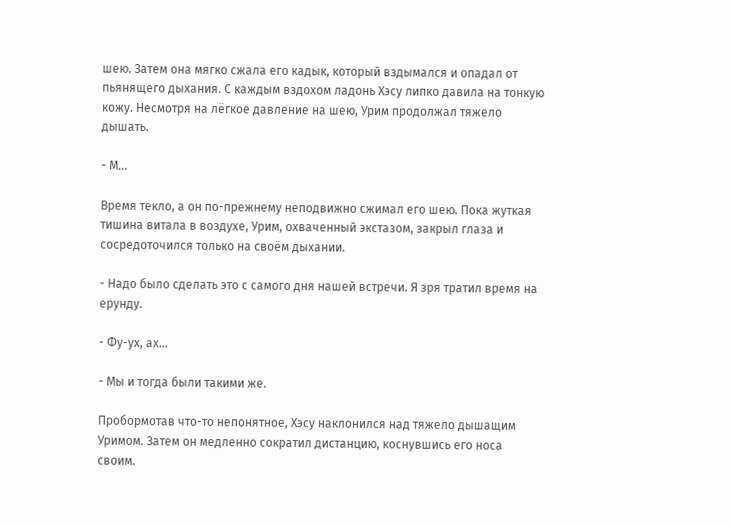шею. Затем она мягко сжала его кадык, который вздымался и опадал от пьянящего дыхания. С каждым вздохом ладонь Хэсу липко давила на тонкую кожу. Несмотря на лёгкое давление на шею, Урим продолжал тяжело дышать.

- М...

Время текло, а он по-прежнему неподвижно сжимал его шею. Пока жуткая тишина витала в воздухе, Урим, охваченный экстазом, закрыл глаза и сосредоточился только на своём дыхании.

- Надо было сделать это с самого дня нашей встречи. Я зря тратил время на ерунду.

- Фу-ух, ах...

- Мы и тогда были такими же.

Пробормотав что-то непонятное, Хэсу наклонился над тяжело дышащим Уримом. Затем он медленно сократил дистанцию, коснувшись его носа своим.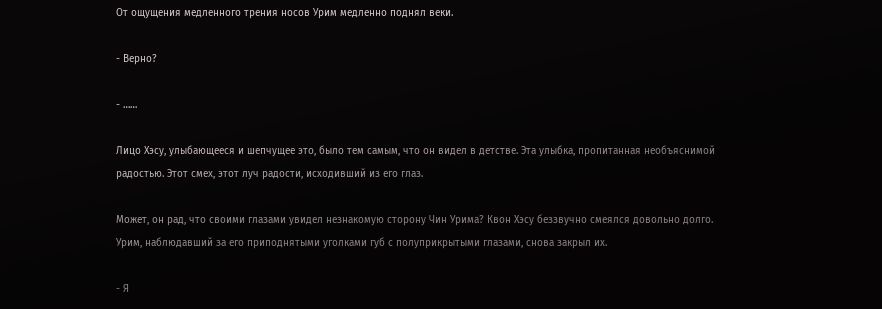От ощущения медленного трения носов Урим медленно поднял веки.

- Верно?

- ……

Лицо Хэсу, улыбающееся и шепчущее это, было тем самым, что он видел в детстве. Эта улыбка, пропитанная необъяснимой радостью. Этот смех, этот луч радости, исходивший из его глаз.

Может, он рад, что своими глазами увидел незнакомую сторону Чин Урима? Квон Хэсу беззвучно смеялся довольно долго. Урим, наблюдавший за его приподнятыми уголками губ с полуприкрытыми глазами, снова закрыл их.

- Я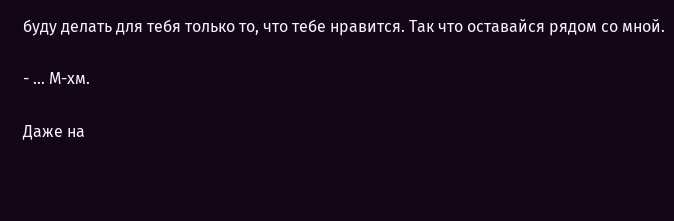буду делать для тебя только то, что тебе нравится. Так что оставайся рядом со мной.

- ... М-хм.

Даже на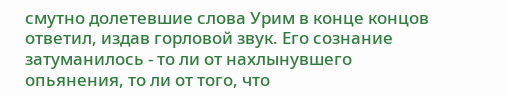смутно долетевшие слова Урим в конце концов ответил, издав горловой звук. Его сознание затуманилось - то ли от нахлынувшего опьянения, то ли от того, что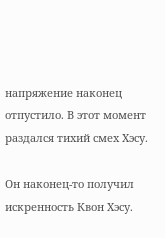напряжение наконец отпустило. В этот момент раздался тихий смех Хэсу.

Он наконец-то получил искренность Квон Хэсу.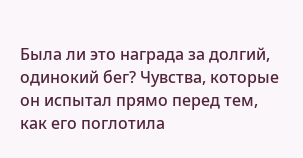Была ли это награда за долгий, одинокий бег? Чувства, которые он испытал прямо перед тем, как его поглотила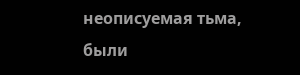неописуемая тьма, были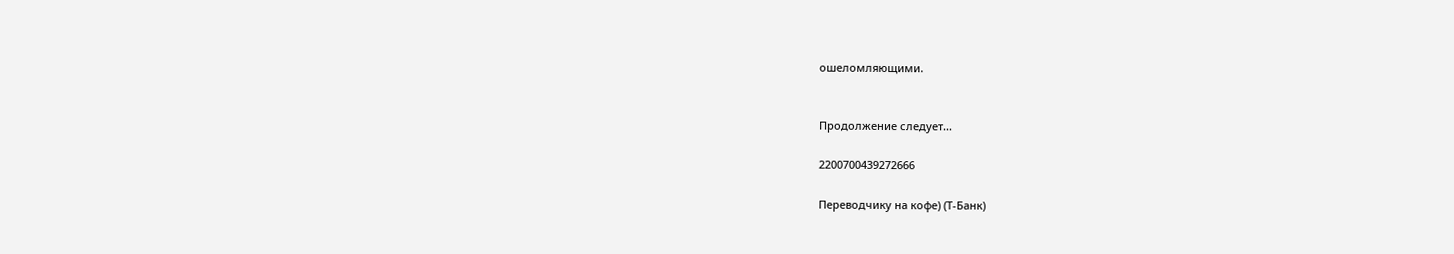ошеломляющими.


Продолжение следует...

2200700439272666

Переводчику на кофе) (Т-Банк)